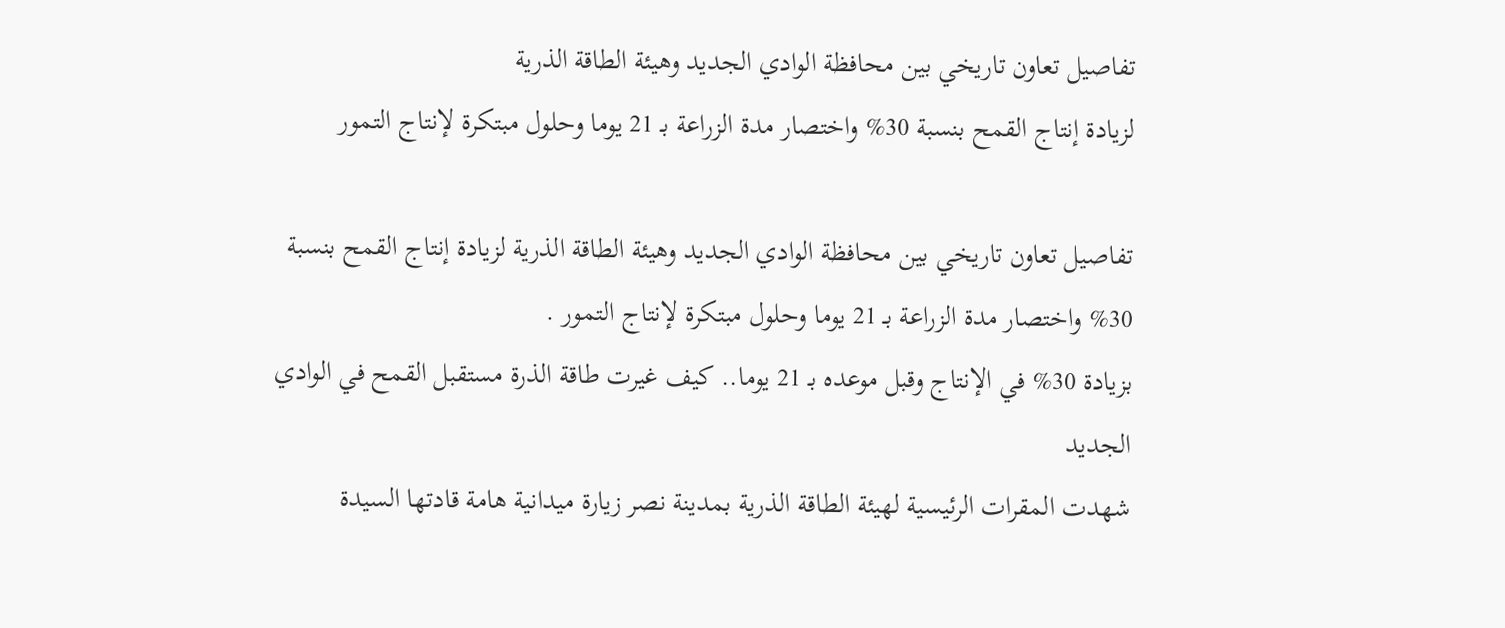تفاصيل تعاون تاريخي بين محافظة الوادي الجديد وهيئة الطاقة الذرية
لزيادة إنتاج القمح بنسبة 30% واختصار مدة الزراعة بـ 21 يوما وحلول مبتكرة لإنتاج التمور

تفاصيل تعاون تاريخي بين محافظة الوادي الجديد وهيئة الطاقة الذرية لزيادة إنتاج القمح بنسبة 30% واختصار مدة الزراعة بـ 21 يوما وحلول مبتكرة لإنتاج التمور .
بزيادة 30% في الإنتاج وقبل موعده بـ 21 يوما.. كيف غيرت طاقة الذرة مستقبل القمح في الوادي الجديد
شهدت المقرات الرئيسية لهيئة الطاقة الذرية بمدينة نصر زيارة ميدانية هامة قادتها السيدة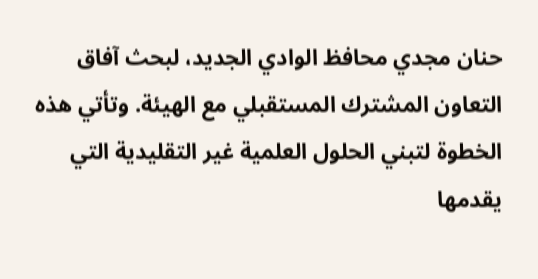حنان مجدي محافظ الوادي الجديد، لبحث آفاق التعاون المشترك المستقبلي مع الهيئة. وتأتي هذه الخطوة لتبني الحلول العلمية غير التقليدية التي يقدمها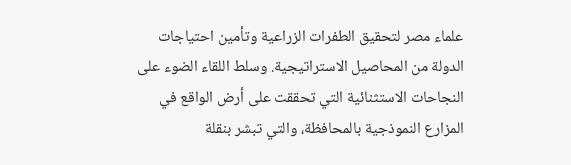علماء مصر لتحقيق الطفرات الزراعية وتأمين احتياجات الدولة من المحاصيل الاستراتيجية. وسلط اللقاء الضوء على النجاحات الاستثنائية التي تحققت على أرض الواقع في المزارع النموذجية بالمحافظة، والتي تبشر بنقلة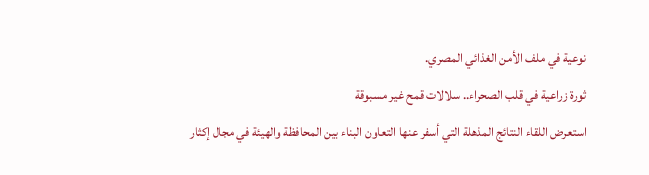نوعية في ملف الأمن الغذائي المصري.
ثورة زراعية في قلب الصحراء.. سلالات قمح غير مسبوقة
استعرض اللقاء النتائج المذهلة التي أسفر عنها التعاون البناء بين المحافظة والهيئة في مجال إكثار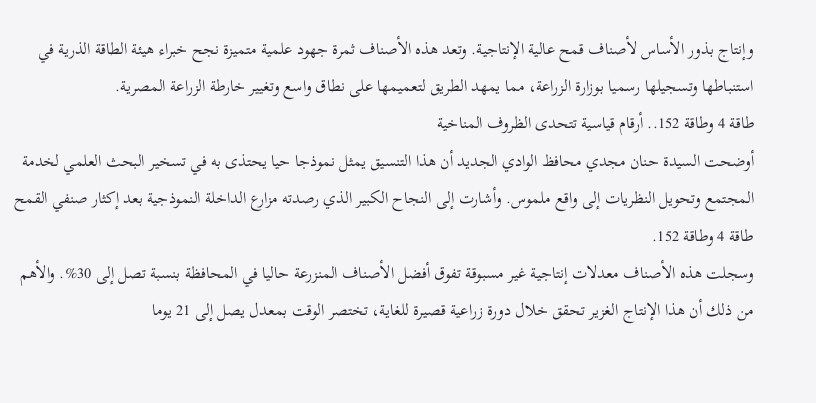وإنتاج بذور الأساس لأصناف قمح عالية الإنتاجية. وتعد هذه الأصناف ثمرة جهود علمية متميزة نجح خبراء هيئة الطاقة الذرية في استنباطها وتسجيلها رسميا بوزارة الزراعة، مما يمهد الطريق لتعميمها على نطاق واسع وتغيير خارطة الزراعة المصرية.
طاقة 4 وطاقة 152.. أرقام قياسية تتحدى الظروف المناخية
أوضحت السيدة حنان مجدي محافظ الوادي الجديد أن هذا التنسيق يمثل نموذجا حيا يحتذى به في تسخير البحث العلمي لخدمة المجتمع وتحويل النظريات إلى واقع ملموس. وأشارت إلى النجاح الكبير الذي رصدته مزارع الداخلة النموذجية بعد إكثار صنفي القمح طاقة 4 وطاقة 152.
وسجلت هذه الأصناف معدلات إنتاجية غير مسبوقة تفوق أفضل الأصناف المنزرعة حاليا في المحافظة بنسبة تصل إلى 30%. والأهم من ذلك أن هذا الإنتاج الغزير تحقق خلال دورة زراعية قصيرة للغاية، تختصر الوقت بمعدل يصل إلى 21 يوما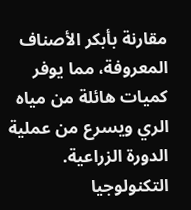مقارنة بأبكر الأصناف المعروفة، مما يوفر كميات هائلة من مياه الري ويسرع من عملية الدورة الزراعية.
التكنولوجيا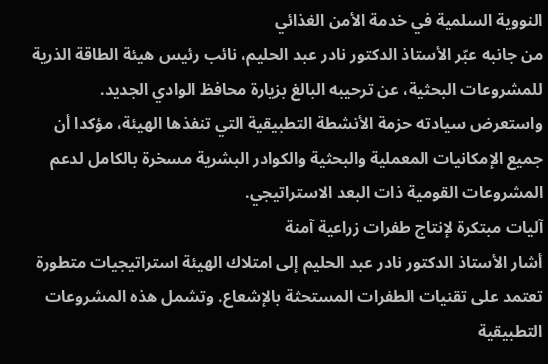النووية السلمية في خدمة الأمن الغذائي
من جانبه عبّر الأستاذ الدكتور نادر عبد الحليم، نائب رئيس هيئة الطاقة الذرية للمشروعات البحثية، عن ترحيبه البالغ بزيارة محافظ الوادي الجديد. واستعرض سيادته حزمة الأنشطة التطبيقية التي تنفذها الهيئة، مؤكدا أن جميع الإمكانيات المعملية والبحثية والكوادر البشرية مسخرة بالكامل لدعم المشروعات القومية ذات البعد الاستراتيجي.
آليات مبتكرة لإنتاج طفرات زراعية آمنة
أشار الأستاذ الدكتور نادر عبد الحليم إلى امتلاك الهيئة استراتيجيات متطورة تعتمد على تقنيات الطفرات المستحثة بالإشعاع. وتشمل هذه المشروعات التطبيقية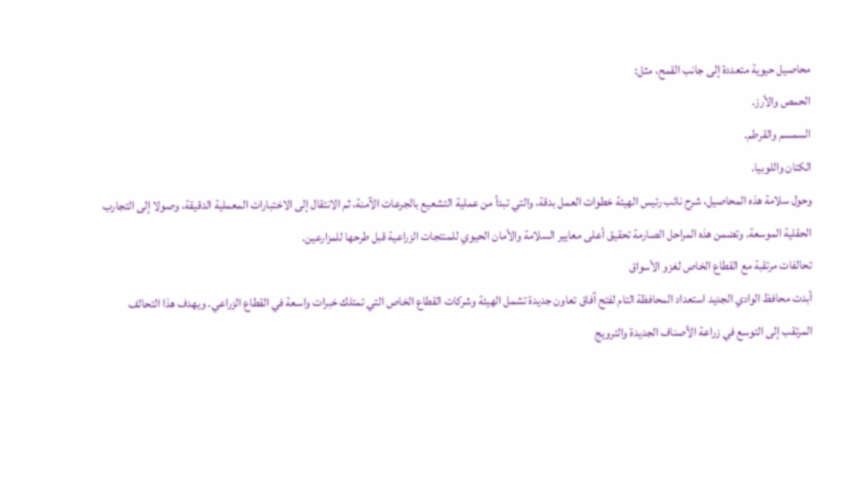محاصيل حيوية متعددة إلى جانب القمح، مثل:
الحمص والأرز.
السمسم والقرطم.
الكتان واللوبيا.
وحول سلامة هذه المحاصيل، شرح نائب رئيس الهيئة خطوات العمل بدقة، والتي تبدأ من عملية التشعيع بالجرعات الآمنة، ثم الانتقال إلى الاختبارات المعملية الدقيقة، وصولا إلى التجارب الحقلية الموسعة. وتضمن هذه المراحل الصارمة تحقيق أعلى معايير السلامة والأمان الحيوي للمنتجات الزراعية قبل طرحها للمزارعين.
تحالفات مرتقبة مع القطاع الخاص لغزو الأسواق
أبدت محافظ الوادي الجديد استعداد المحافظة التام لفتح آفاق تعاون جديدة تشمل الهيئة وشركات القطاع الخاص التي تمتلك خبرات واسعة في القطاع الزراعي. ويهدف هذا التحالف المرتقب إلى التوسع في زراعة الأصناف الجديدة والترويج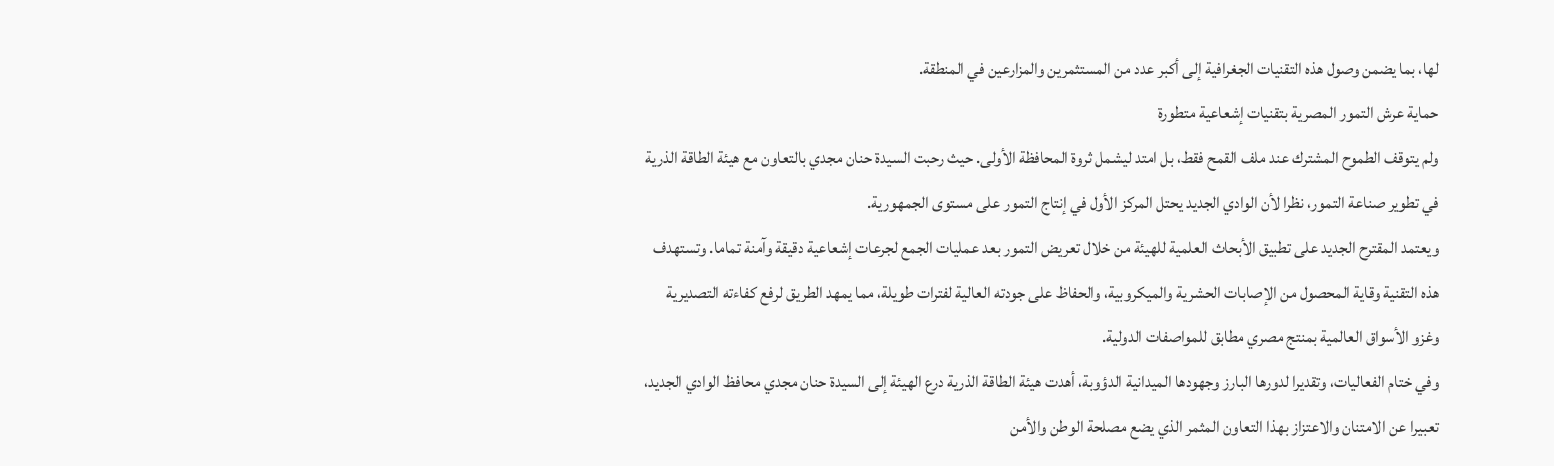لها، بما يضمن وصول هذه التقنيات الجغرافية إلى أكبر عدد من المستثمرين والمزارعين في المنطقة.
حماية عرش التمور المصرية بتقنيات إشعاعية متطورة
ولم يتوقف الطموح المشترك عند ملف القمح فقط، بل امتد ليشمل ثروة المحافظة الأولى. حيث رحبت السيدة حنان مجدي بالتعاون مع هيئة الطاقة الذرية في تطوير صناعة التمور، نظرا لأن الوادي الجديد يحتل المركز الأول في إنتاج التمور على مستوى الجمهورية.
ويعتمد المقترح الجديد على تطبيق الأبحاث العلمية للهيئة من خلال تعريض التمور بعد عمليات الجمع لجرعات إشعاعية دقيقة وآمنة تماما. وتستهدف هذه التقنية وقاية المحصول من الإصابات الحشرية والميكروبية، والحفاظ على جودته العالية لفترات طويلة، مما يمهد الطريق لرفع كفاءته التصديرية وغزو الأسواق العالمية بمنتج مصري مطابق للمواصفات الدولية.
وفي ختام الفعاليات، وتقديرا لدورها البارز وجهودها الميدانية الدؤوبة، أهدت هيئة الطاقة الذرية درع الهيئة إلى السيدة حنان مجدي محافظ الوادي الجديد، تعبيرا عن الامتنان والاعتزاز بهذا التعاون المثمر الذي يضع مصلحة الوطن والأمن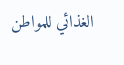الغذائي للمواطن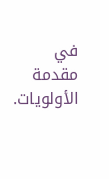في مقدمة الأولويات.